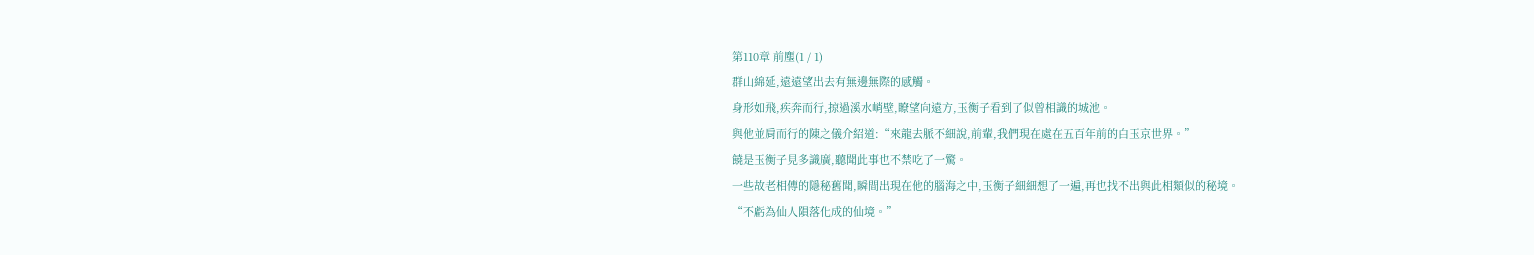第110章 前塵(1 / 1)
群山綿延,遠遠望出去有無邊無際的感觸。
身形如飛,疾奔而行,掠過溪水峭壁,瞭望向遠方,玉衡子看到了似曾相識的城池。
與他並肩而行的陳之儀介紹道:“來龍去脈不細說,前輩,我們現在處在五百年前的白玉京世界。”
饒是玉衡子見多識廣,聽聞此事也不禁吃了一驚。
一些故老相傳的隱秘舊聞,瞬間出現在他的腦海之中,玉衡子細細想了一遍,再也找不出與此相類似的秘境。
“不虧為仙人隕落化成的仙境。”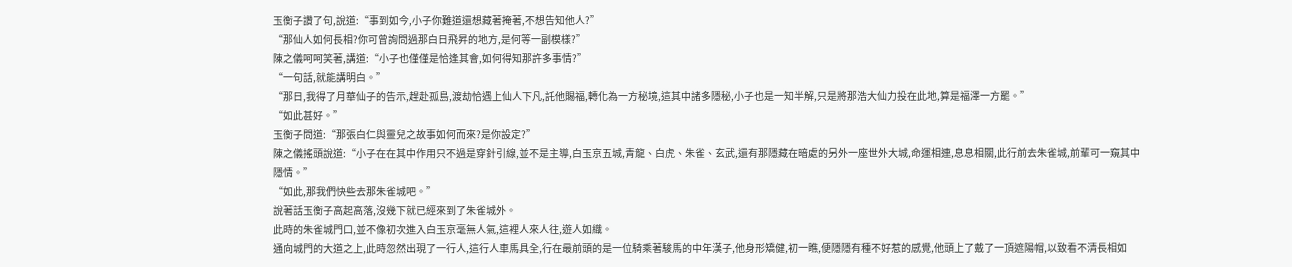玉衡子讚了句,說道:“事到如今,小子你難道還想藏著掩著,不想告知他人?”
“那仙人如何長相?你可曾詢問過那白日飛昇的地方,是何等一副模樣?”
陳之儀呵呵笑著,講道:“小子也僅僅是恰逢其會,如何得知那許多事情?”
“一句話,就能講明白。”
“那日,我得了月華仙子的告示,趕赴孤島,渡劫恰遇上仙人下凡,託他賜福,轉化為一方秘境,這其中諸多隱秘,小子也是一知半解,只是將那浩大仙力投在此地,算是福澤一方罷。”
“如此甚好。”
玉衡子問道:“那張白仁與靈兒之故事如何而來?是你設定?”
陳之儀搖頭說道:“小子在在其中作用只不過是穿針引線,並不是主導,白玉京五城,青龍、白虎、朱雀、玄武,還有那隱藏在暗處的另外一座世外大城,命運相連,息息相關,此行前去朱雀城,前輩可一窺其中隱情。”
“如此,那我們快些去那朱雀城吧。”
說著話玉衡子高起高落,沒幾下就已經來到了朱雀城外。
此時的朱雀城門口,並不像初次進入白玉京毫無人氣,這裡人來人往,遊人如織。
通向城門的大道之上,此時忽然出現了一行人,這行人車馬具全,行在最前頭的是一位騎乘著駿馬的中年漢子,他身形矯健,初一瞧,便隱隱有種不好惹的感覺,他頭上了戴了一頂遮陽帽,以致看不清長相如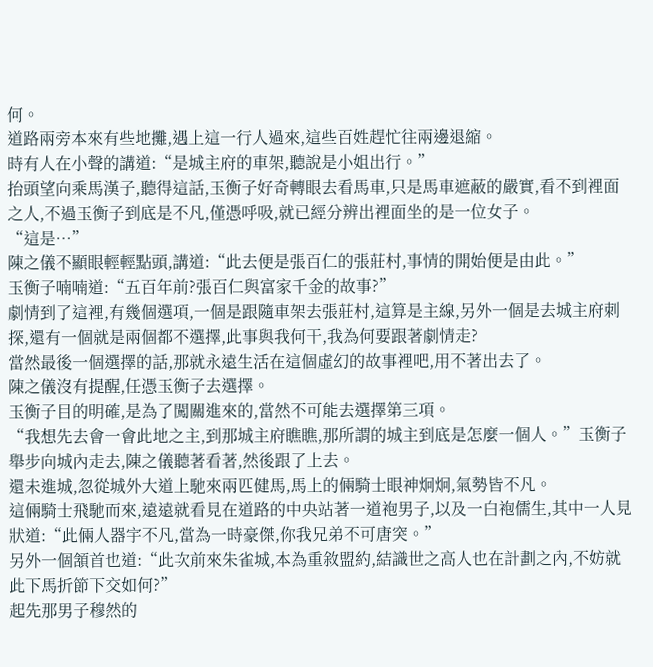何。
道路兩旁本來有些地攤,遇上這一行人過來,這些百姓趕忙往兩邊退縮。
時有人在小聲的講道:“是城主府的車架,聽說是小姐出行。”
抬頭望向乘馬漢子,聽得這話,玉衡子好奇轉眼去看馬車,只是馬車遮蔽的嚴實,看不到裡面之人,不過玉衡子到底是不凡,僅憑呼吸,就已經分辨出裡面坐的是一位女子。
“這是…”
陳之儀不顯眼輕輕點頭,講道:“此去便是張百仁的張莊村,事情的開始便是由此。”
玉衡子喃喃道:“五百年前?張百仁與富家千金的故事?”
劇情到了這裡,有幾個選項,一個是跟隨車架去張莊村,這算是主線,另外一個是去城主府刺探,還有一個就是兩個都不選擇,此事與我何干,我為何要跟著劇情走?
當然最後一個選擇的話,那就永遠生活在這個虛幻的故事裡吧,用不著出去了。
陳之儀沒有提醒,任憑玉衡子去選擇。
玉衡子目的明確,是為了闖關進來的,當然不可能去選擇第三項。
“我想先去會一會此地之主,到那城主府瞧瞧,那所謂的城主到底是怎麼一個人。”玉衡子舉步向城內走去,陳之儀聽著看著,然後跟了上去。
還未進城,忽從城外大道上馳來兩匹健馬,馬上的倆騎士眼神炯炯,氣勢皆不凡。
這倆騎士飛馳而來,遠遠就看見在道路的中央站著一道袍男子,以及一白袍儒生,其中一人見狀道:“此倆人器宇不凡,當為一時豪傑,你我兄弟不可唐突。”
另外一個頷首也道:“此次前來朱雀城,本為重敘盟約,結識世之高人也在計劃之內,不妨就此下馬折節下交如何?”
起先那男子穆然的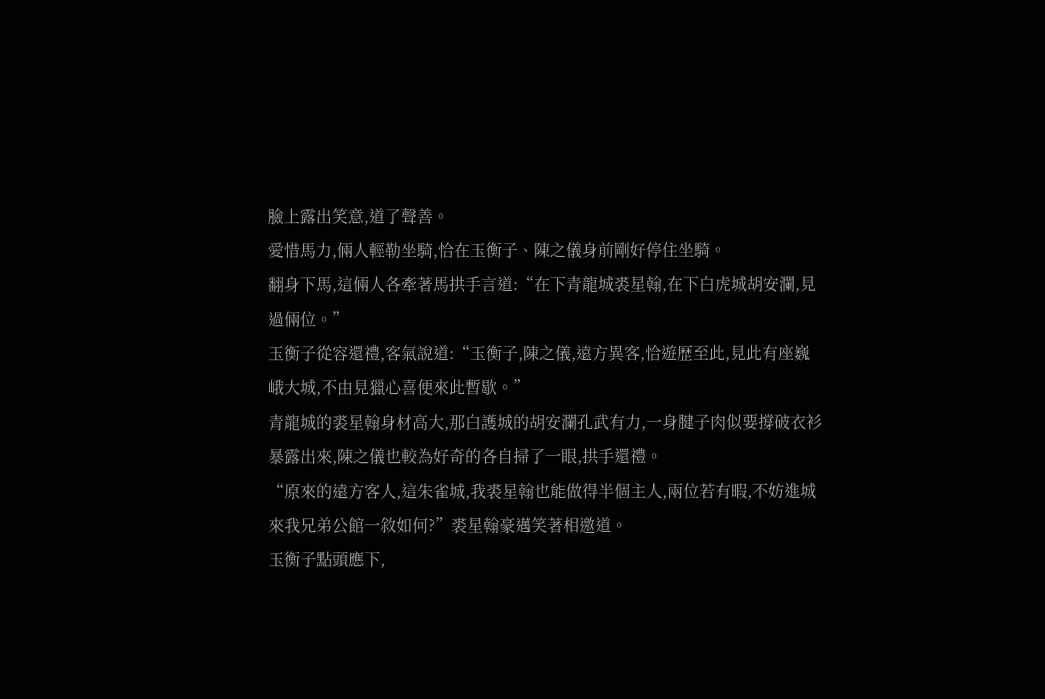臉上露出笑意,道了聲善。
愛惜馬力,倆人輕勒坐騎,恰在玉衡子、陳之儀身前剛好停住坐騎。
翻身下馬,這倆人各牽著馬拱手言道:“在下青龍城裘星翰,在下白虎城胡安瀾,見過倆位。”
玉衡子從容還禮,客氣說道:“玉衡子,陳之儀,遠方異客,恰遊歷至此,見此有座巍峨大城,不由見獵心喜便來此暫歇。”
青龍城的裘星翰身材高大,那白護城的胡安瀾孔武有力,一身腱子肉似要撐破衣衫暴露出來,陳之儀也較為好奇的各自掃了一眼,拱手還禮。
“原來的遠方客人,這朱雀城,我裘星翰也能做得半個主人,兩位若有暇,不妨進城來我兄弟公館一敘如何?”裘星翰豪邁笑著相邀道。
玉衡子點頭應下,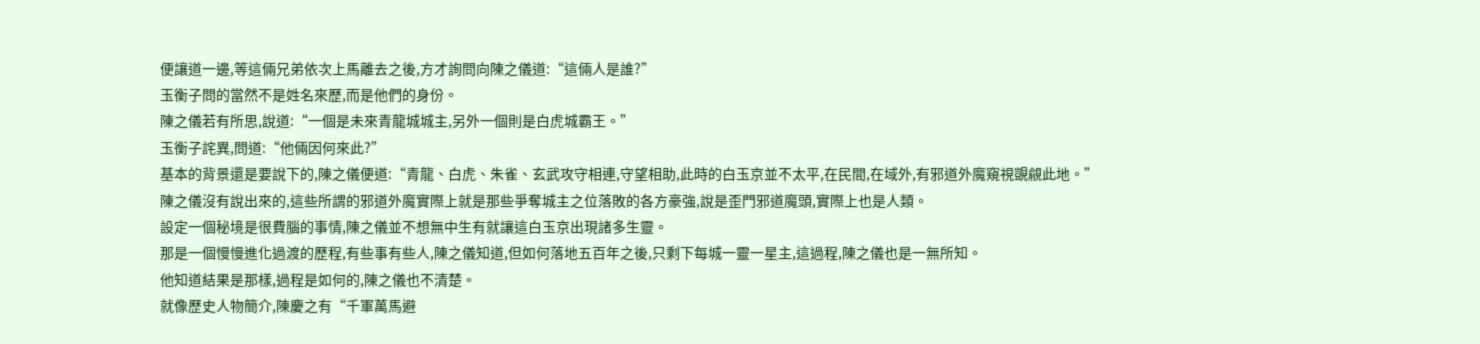便讓道一邊,等這倆兄弟依次上馬離去之後,方才詢問向陳之儀道:“這倆人是誰?”
玉衡子問的當然不是姓名來歷,而是他們的身份。
陳之儀若有所思,說道:“一個是未來青龍城城主,另外一個則是白虎城霸王。”
玉衡子詫異,問道:“他倆因何來此?”
基本的背景還是要說下的,陳之儀便道:“青龍、白虎、朱雀、玄武攻守相連,守望相助,此時的白玉京並不太平,在民間,在域外,有邪道外魔窺視覬覦此地。”
陳之儀沒有說出來的,這些所謂的邪道外魔實際上就是那些爭奪城主之位落敗的各方豪強,說是歪門邪道魔頭,實際上也是人類。
設定一個秘境是很費腦的事情,陳之儀並不想無中生有就讓這白玉京出現諸多生靈。
那是一個慢慢進化過渡的歷程,有些事有些人,陳之儀知道,但如何落地五百年之後,只剩下每城一靈一星主,這過程,陳之儀也是一無所知。
他知道結果是那樣,過程是如何的,陳之儀也不清楚。
就像歷史人物簡介,陳慶之有“千軍萬馬避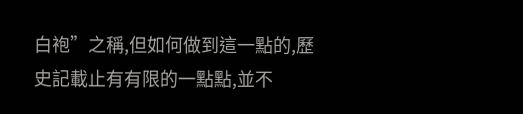白袍”之稱,但如何做到這一點的,歷史記載止有有限的一點點,並不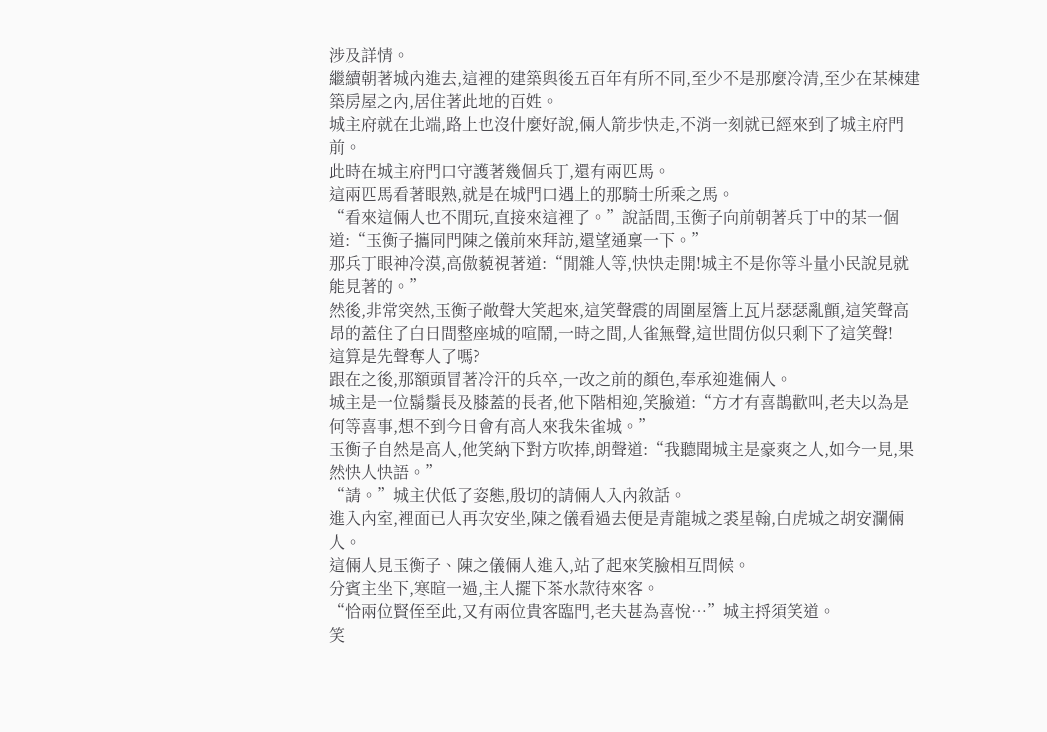涉及詳情。
繼續朝著城內進去,這裡的建築與後五百年有所不同,至少不是那麼冷清,至少在某棟建築房屋之內,居住著此地的百姓。
城主府就在北端,路上也沒什麼好說,倆人箭步快走,不消一刻就已經來到了城主府門前。
此時在城主府門口守護著幾個兵丁,還有兩匹馬。
這兩匹馬看著眼熟,就是在城門口遇上的那騎士所乘之馬。
“看來這倆人也不閒玩,直接來這裡了。”說話間,玉衡子向前朝著兵丁中的某一個道:“玉衡子攜同門陳之儀前來拜訪,還望通稟一下。”
那兵丁眼神冷漠,高傲藐視著道:“閒雜人等,快快走開!城主不是你等斗量小民說見就能見著的。”
然後,非常突然,玉衡子敞聲大笑起來,這笑聲震的周圍屋簷上瓦片瑟瑟亂顫,這笑聲高昂的蓋住了白日間整座城的喧鬧,一時之間,人雀無聲,這世間仿似只剩下了這笑聲!
這算是先聲奪人了嗎?
跟在之後,那額頭冒著冷汗的兵卒,一改之前的顏色,奉承迎進倆人。
城主是一位鬍鬚長及膝蓋的長者,他下階相迎,笑臉道:“方才有喜鵲歡叫,老夫以為是何等喜事,想不到今日會有高人來我朱雀城。”
玉衡子自然是高人,他笑納下對方吹捧,朗聲道:“我聽聞城主是豪爽之人,如今一見,果然快人快語。”
“請。”城主伏低了姿態,殷切的請倆人入內敘話。
進入內室,裡面已人再次安坐,陳之儀看過去便是青龍城之裘星翰,白虎城之胡安瀾倆人。
這倆人見玉衡子、陳之儀倆人進入,站了起來笑臉相互問候。
分賓主坐下,寒暄一過,主人擺下茶水款待來客。
“恰兩位賢侄至此,又有兩位貴客臨門,老夫甚為喜悅…”城主捋須笑道。
笑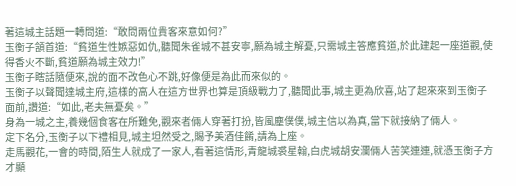著這城主話題一轉問道:“敢問兩位貴客來意如何?”
玉衡子頷首道:“貧道生性嫉惡如仇,聽聞朱雀城不甚安寧,願為城主解憂,只需城主答應貧道,於此建起一座道觀,使得香火不斷,貧道願為城主效力!”
玉衡子瞎話隨便來,說的面不改色心不跳,好像便是為此而來似的。
玉衡子以聲聞達城主府,這樣的高人在這方世界也算是頂級戰力了,聽聞此事,城主更為欣喜,站了起來來到玉衡子面前,讚道:“如此,老夫無憂矣。”
身為一城之主,養幾個食客在所難免,觀來者倆人穿著打扮,皆風塵僕僕,城主信以為真,當下就接納了倆人。
定下名分,玉衡子以下禮相見,城主坦然受之,賜予美酒佳餚,請為上座。
走馬觀花,一會的時間,陌生人就成了一家人,看著這情形,青龍城裘星翰,白虎城胡安瀾倆人苦笑連連,就憑玉衡子方才顯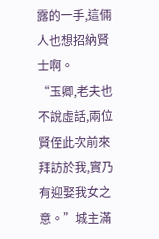露的一手,這倆人也想招納賢士啊。
“玉卿,老夫也不說虛話,兩位賢侄此次前來拜訪於我,實乃有迎娶我女之意。”城主滿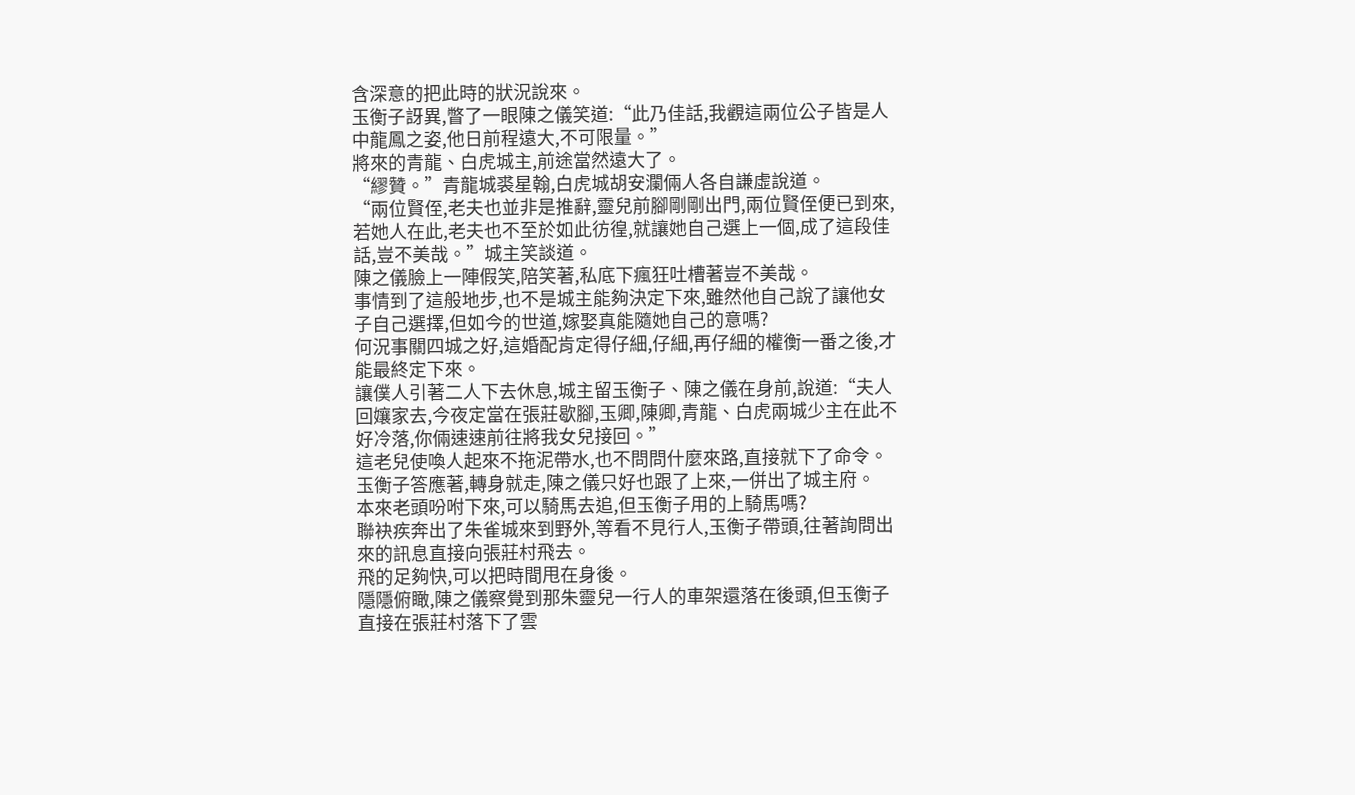含深意的把此時的狀況說來。
玉衡子訝異,瞥了一眼陳之儀笑道:“此乃佳話,我觀這兩位公子皆是人中龍鳳之姿,他日前程遠大,不可限量。”
將來的青龍、白虎城主,前途當然遠大了。
“繆贊。”青龍城裘星翰,白虎城胡安瀾倆人各自謙虛說道。
“兩位賢侄,老夫也並非是推辭,靈兒前腳剛剛出門,兩位賢侄便已到來,若她人在此,老夫也不至於如此彷徨,就讓她自己選上一個,成了這段佳話,豈不美哉。”城主笑談道。
陳之儀臉上一陣假笑,陪笑著,私底下瘋狂吐槽著豈不美哉。
事情到了這般地步,也不是城主能夠決定下來,雖然他自己說了讓他女子自己選擇,但如今的世道,嫁娶真能隨她自己的意嗎?
何況事關四城之好,這婚配肯定得仔細,仔細,再仔細的權衡一番之後,才能最終定下來。
讓僕人引著二人下去休息,城主留玉衡子、陳之儀在身前,說道:“夫人回孃家去,今夜定當在張莊歇腳,玉卿,陳卿,青龍、白虎兩城少主在此不好冷落,你倆速速前往將我女兒接回。”
這老兒使喚人起來不拖泥帶水,也不問問什麼來路,直接就下了命令。
玉衡子答應著,轉身就走,陳之儀只好也跟了上來,一併出了城主府。
本來老頭吩咐下來,可以騎馬去追,但玉衡子用的上騎馬嗎?
聯袂疾奔出了朱雀城來到野外,等看不見行人,玉衡子帶頭,往著詢問出來的訊息直接向張莊村飛去。
飛的足夠快,可以把時間甩在身後。
隱隱俯瞰,陳之儀察覺到那朱靈兒一行人的車架還落在後頭,但玉衡子直接在張莊村落下了雲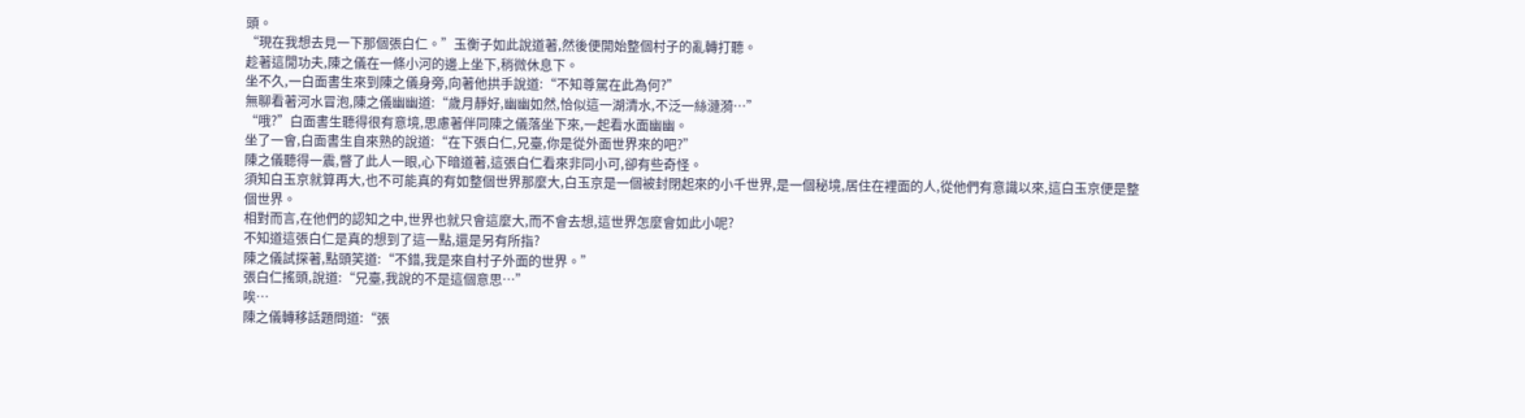頭。
“現在我想去見一下那個張白仁。”玉衡子如此說道著,然後便開始整個村子的亂轉打聽。
趁著這閒功夫,陳之儀在一條小河的邊上坐下,稍微休息下。
坐不久,一白面書生來到陳之儀身旁,向著他拱手說道:“不知尊駕在此為何?”
無聊看著河水冒泡,陳之儀幽幽道:“歲月靜好,幽幽如然,恰似這一湖清水,不泛一絲漣漪…”
“哦?”白面書生聽得很有意境,思慮著伴同陳之儀落坐下來,一起看水面幽幽。
坐了一會,白面書生自來熟的說道:“在下張白仁,兄臺,你是從外面世界來的吧?”
陳之儀聽得一震,瞥了此人一眼,心下暗道著,這張白仁看來非同小可,卻有些奇怪。
須知白玉京就算再大,也不可能真的有如整個世界那麼大,白玉京是一個被封閉起來的小千世界,是一個秘境,居住在裡面的人,從他們有意識以來,這白玉京便是整個世界。
相對而言,在他們的認知之中,世界也就只會這麼大,而不會去想,這世界怎麼會如此小呢?
不知道這張白仁是真的想到了這一點,還是另有所指?
陳之儀試探著,點頭笑道:“不錯,我是來自村子外面的世界。”
張白仁搖頭,說道:“兄臺,我說的不是這個意思…”
唉…
陳之儀轉移話題問道:“張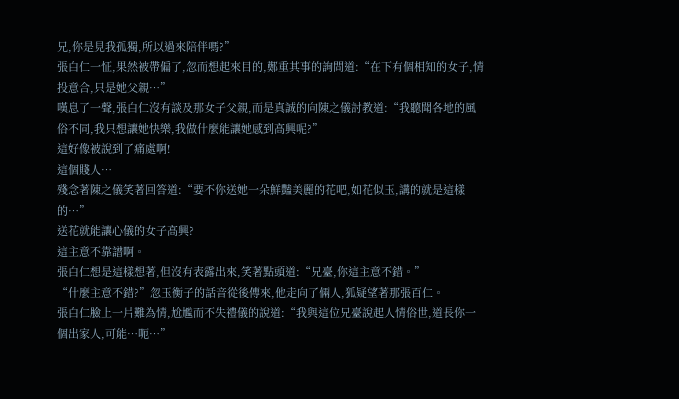兄,你是見我孤獨,所以過來陪伴嗎?”
張白仁一怔,果然被帶偏了,忽而想起來目的,鄭重其事的詢問道:“在下有個相知的女子,情投意合,只是她父親…”
嘆息了一聲,張白仁沒有談及那女子父親,而是真誠的向陳之儀討教道:“我聽聞各地的風俗不同,我只想讓她快樂,我做什麼能讓她感到高興呢?”
這好像被說到了痛處啊!
這個賤人…
殘念著陳之儀笑著回答道:“要不你送她一朵鮮豔美麗的花吧,如花似玉,講的就是這樣的…”
送花就能讓心儀的女子高興?
這主意不靠譜啊。
張白仁想是這樣想著,但沒有表露出來,笑著點頭道:“兄臺,你這主意不錯。”
“什麼主意不錯?”忽玉衡子的話音從後傳來,他走向了倆人,狐疑望著那張百仁。
張白仁臉上一片難為情,尬尷而不失禮儀的說道:“我與這位兄臺說起人情俗世,道長你一個出家人,可能…呃…”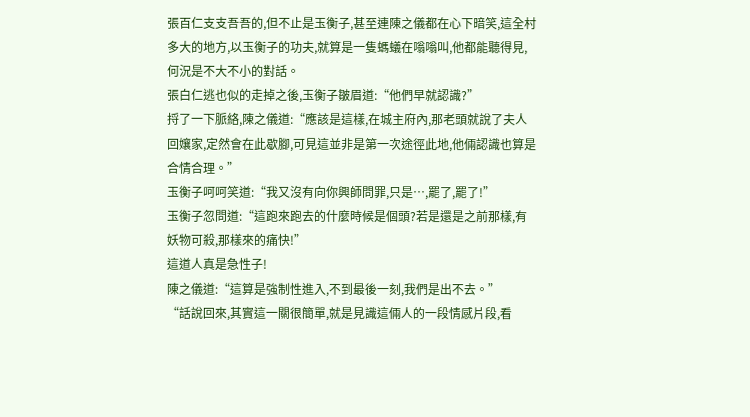張百仁支支吾吾的,但不止是玉衡子,甚至連陳之儀都在心下暗笑,這全村多大的地方,以玉衡子的功夫,就算是一隻螞蟻在嗡嗡叫,他都能聽得見,何況是不大不小的對話。
張白仁逃也似的走掉之後,玉衡子皺眉道:“他們早就認識?”
捋了一下脈絡,陳之儀道:“應該是這樣,在城主府內,那老頭就說了夫人回孃家,定然會在此歇腳,可見這並非是第一次途徑此地,他倆認識也算是合情合理。”
玉衡子呵呵笑道:“我又沒有向你興師問罪,只是…,罷了,罷了!”
玉衡子忽問道:“這跑來跑去的什麼時候是個頭?若是還是之前那樣,有妖物可殺,那樣來的痛快!”
這道人真是急性子!
陳之儀道:“這算是強制性進入,不到最後一刻,我們是出不去。”
“話說回來,其實這一關很簡單,就是見識這倆人的一段情感片段,看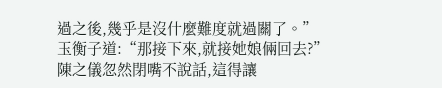過之後,幾乎是沒什麼難度就過關了。”
玉衡子道:“那接下來,就接她娘倆回去?”
陳之儀忽然閉嘴不說話,這得讓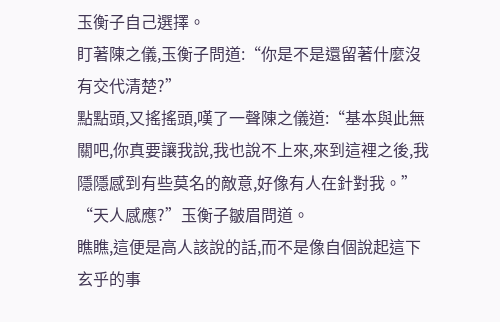玉衡子自己選擇。
盯著陳之儀,玉衡子問道:“你是不是還留著什麼沒有交代清楚?”
點點頭,又搖搖頭,嘆了一聲陳之儀道:“基本與此無關吧,你真要讓我說,我也說不上來,來到這裡之後,我隱隱感到有些莫名的敵意,好像有人在針對我。”
“天人感應?”玉衡子皺眉問道。
瞧瞧,這便是高人該說的話,而不是像自個說起這下玄乎的事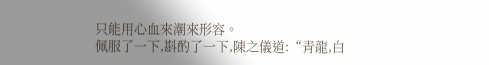只能用心血來潮來形容。
佩服了一下,斟酌了一下,陳之儀道:“青龍,白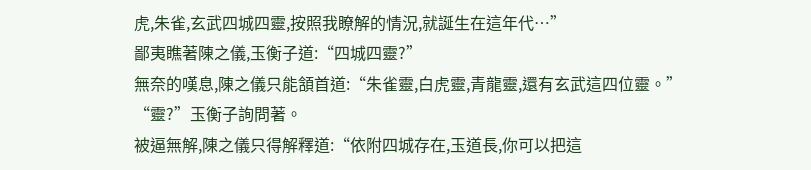虎,朱雀,玄武四城四靈,按照我瞭解的情況,就誕生在這年代…”
鄙夷瞧著陳之儀,玉衡子道:“四城四靈?”
無奈的嘆息,陳之儀只能頷首道:“朱雀靈,白虎靈,青龍靈,還有玄武這四位靈。”
“靈?”玉衡子詢問著。
被逼無解,陳之儀只得解釋道:“依附四城存在,玉道長,你可以把這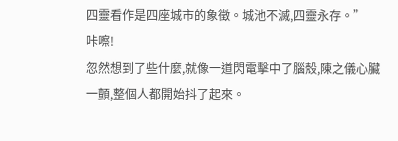四靈看作是四座城市的象徵。城池不滅,四靈永存。”
咔嚓!
忽然想到了些什麼,就像一道閃電擊中了腦殼,陳之儀心臟一顫,整個人都開始抖了起來。